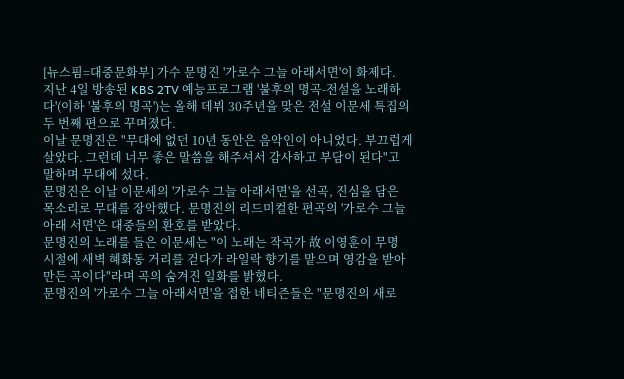[뉴스핌=대중문화부] 가수 문명진 '가로수 그늘 아래서면'이 화제다.
지난 4일 방송된 KBS 2TV 예능프로그램 '불후의 명곡-전설을 노래하다'(이하 '불후의 명곡')는 올해 데뷔 30주년을 맞은 전설 이문세 특집의 두 번째 편으로 꾸며졌다.
이날 문명진은 "무대에 없던 10년 동안은 음악인이 아니었다. 부끄럽게 살았다. 그런데 너무 좋은 말씀을 해주셔서 감사하고 부담이 된다"고 말하며 무대에 섰다.
문명진은 이날 이문세의 '가로수 그늘 아래서면'을 선곡, 진심을 담은 목소리로 무대를 장악했다. 문명진의 리드미컬한 편곡의 '가로수 그늘 아래 서면'은 대중들의 환호를 받았다.
문명진의 노래를 들은 이문세는 "이 노래는 작곡가 故 이영훈이 무명 시절에 새벽 혜화동 거리를 걷다가 라일락 향기를 맡으며 영감을 받아 만든 곡이다"라며 곡의 숨겨진 일화를 밝혔다.
문명진의 '가로수 그늘 아래서면'을 접한 네티즌들은 "문명진의 새로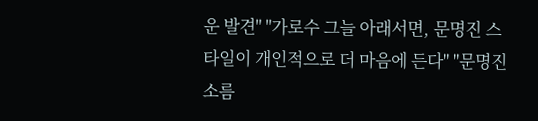운 발견" "가로수 그늘 아래서면, 문명진 스타일이 개인적으로 더 마음에 든다" "문명진 소름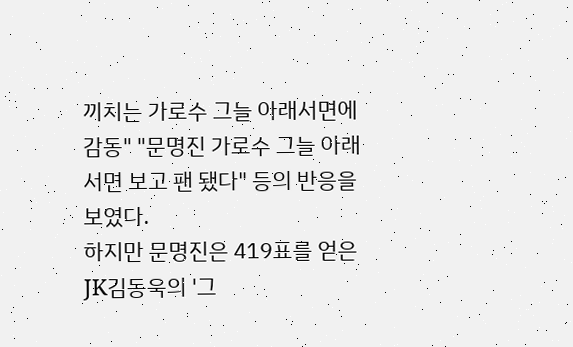끼치는 가로수 그늘 아래서면에 감동" "문명진 가로수 그늘 아래서면 보고 팬 됐다" 등의 반응을 보였다.
하지만 문명진은 419표를 얻은 JK김동욱의 '그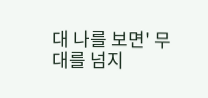대 나를 보면' 무대를 넘지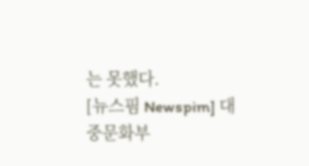는 못했다.
[뉴스핌 Newspim] 대중문화부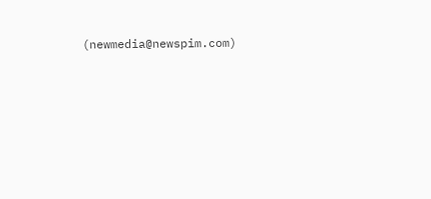(newmedia@newspim.com)